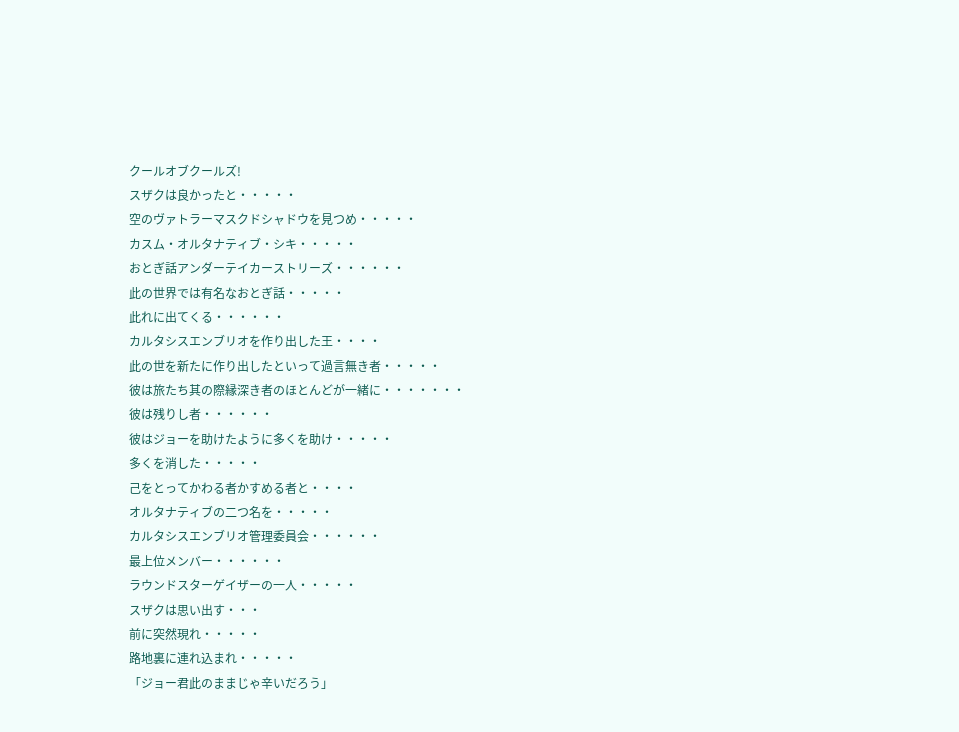クールオブクールズ!
スザクは良かったと・・・・・
空のヴァトラーマスクドシャドウを見つめ・・・・・
カスム・オルタナティブ・シキ・・・・・
おとぎ話アンダーテイカーストリーズ・・・・・・
此の世界では有名なおとぎ話・・・・・
此れに出てくる・・・・・・
カルタシスエンブリオを作り出した王・・・・
此の世を新たに作り出したといって過言無き者・・・・・
彼は旅たち其の際縁深き者のほとんどが一緒に・・・・・・・
彼は残りし者・・・・・・
彼はジョーを助けたように多くを助け・・・・・
多くを消した・・・・・
己をとってかわる者かすめる者と・・・・
オルタナティブの二つ名を・・・・・
カルタシスエンブリオ管理委員会・・・・・・
最上位メンバー・・・・・・
ラウンドスターゲイザーの一人・・・・・
スザクは思い出す・・・
前に突然現れ・・・・・
路地裏に連れ込まれ・・・・・
「ジョー君此のままじゃ辛いだろう」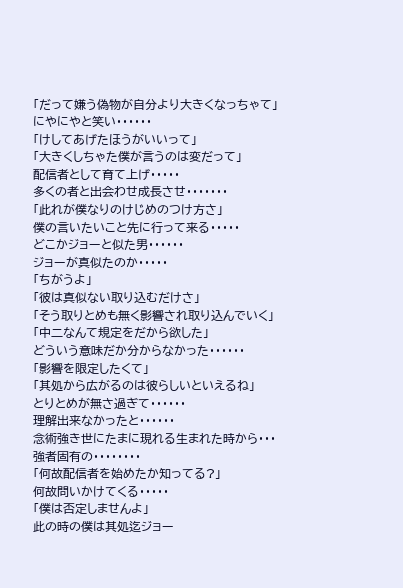「だって嫌う偽物が自分より大きくなっちゃて」
にやにやと笑い・・・・・・
「けしてあげたほうがいいって」
「大きくしちゃた僕が言うのは変だって」
配信者として育て上げ・・・・・
多くの者と出会わせ成長させ・・・・・・・
「此れが僕なりのけじめのつけ方さ」
僕の言いたいこと先に行って来る・・・・・
どこかジョーと似た男・・・・・・
ジョーが真似たのか・・・・・
「ちがうよ」
「彼は真似ない取り込むだけさ」
「そう取りとめも無く影響され取り込んでいく」
「中二なんて規定をだから欲した」
どういう意味だか分からなかった・・・・・・
「影響を限定したくて」
「其処から広がるのは彼らしいといえるね」
とりとめが無さ過ぎて・・・・・・
理解出来なかったと・・・・・・
念術強き世にたまに現れる生まれた時から・・・
強者固有の・・・・・・・・
「何故配信者を始めたか知ってる?」
何故問いかけてくる・・・・・
「僕は否定しませんよ」
此の時の僕は其処迄ジョー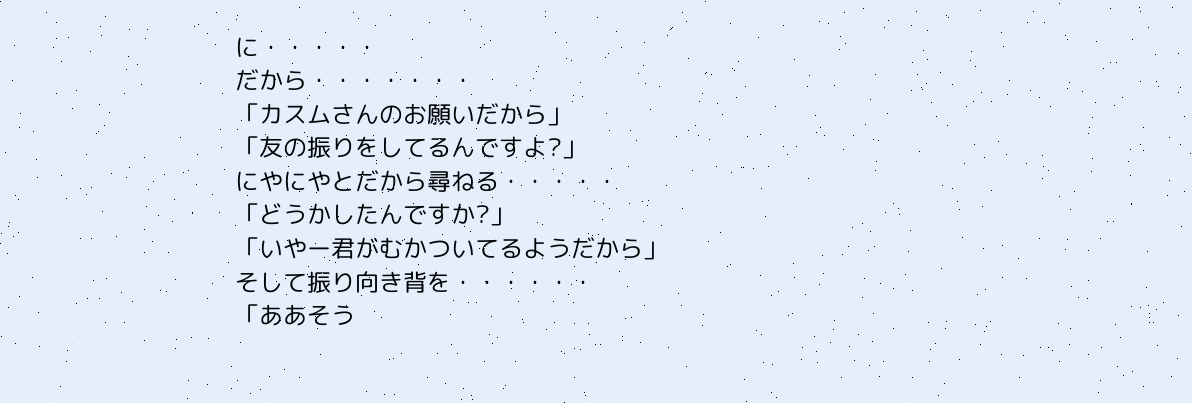に・・・・・
だから・・・・・・・
「カスムさんのお願いだから」
「友の振りをしてるんですよ?」
にやにやとだから尋ねる・・・・・
「どうかしたんですか?」
「いやー君がむかついてるようだから」
そして振り向き背を・・・・・・
「ああそう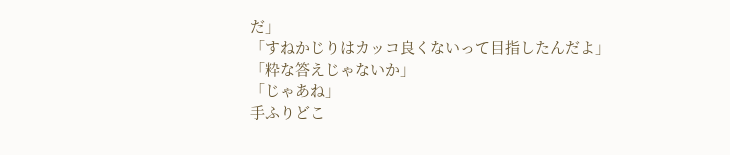だ」
「すねかじりはカッコ良くないって目指したんだよ」
「粋な答えじゃないか」
「じゃあね」
手ふりどこ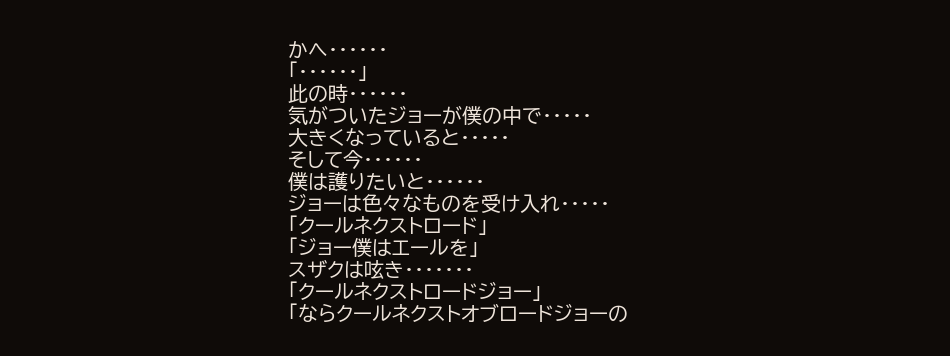かへ・・・・・・
「・・・・・・」
此の時・・・・・・
気がついたジョーが僕の中で・・・・・
大きくなっていると・・・・・
そして今・・・・・・
僕は護りたいと・・・・・・
ジョーは色々なものを受け入れ・・・・・
「クールネクストロード」
「ジョー僕はエールを」
スザクは呟き・・・・・・・
「クールネクストロードジョー」
「ならクールネクストオブロードジョーの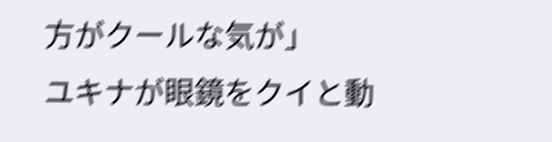方がクールな気が」
ユキナが眼鏡をクイと動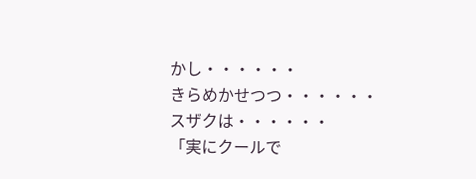かし・・・・・・
きらめかせつつ・・・・・・
スザクは・・・・・・
「実にクールで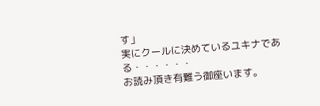す」
実にクールに決めているユキナである・・・・・・
お読み頂き有難う御座います。